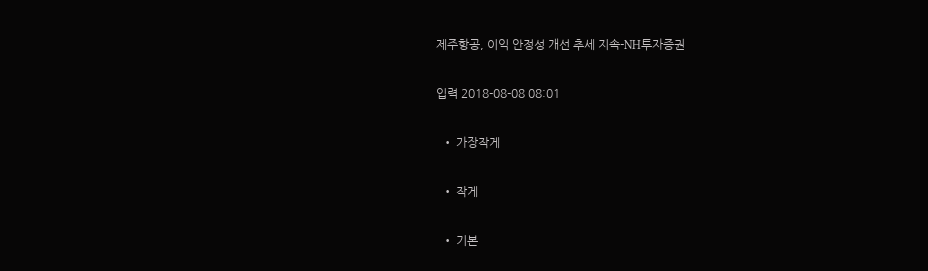제주항공, 이익 안정성 개선 추세 지속-NH투자증권

입력 2018-08-08 08:01

  • 가장작게

  • 작게

  • 기본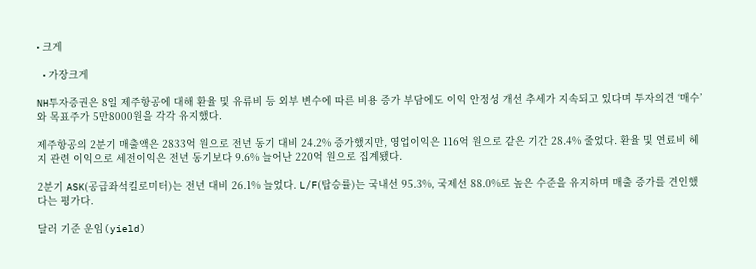• 크게

  • 가장크게

NH투자증권은 8일 제주항공에 대해 환율 및 유류비 등 외부 변수에 따른 비용 증가 부담에도 이익 안정성 개선 추세가 지속되고 있다며 투자의견 ‘매수’와 목표주가 5만8000원을 각각 유지했다.

제주항공의 2분기 매출액은 2833억 원으로 전년 동기 대비 24.2% 증가했지만, 영업이익은 116억 원으로 같은 기간 28.4% 줄었다. 환율 및 연료비 헤지 관련 이익으로 세전이익은 전년 동기보다 9.6% 늘어난 220억 원으로 집계됐다.

2분기 ASK(공급좌석킬로미터)는 전년 대비 26.1% 늘었다. L/F(탑승률)는 국내선 95.3%, 국제선 88.0%로 높은 수준을 유지하며 매출 증가를 견인했다는 평가다.

달러 기준 운임(yield)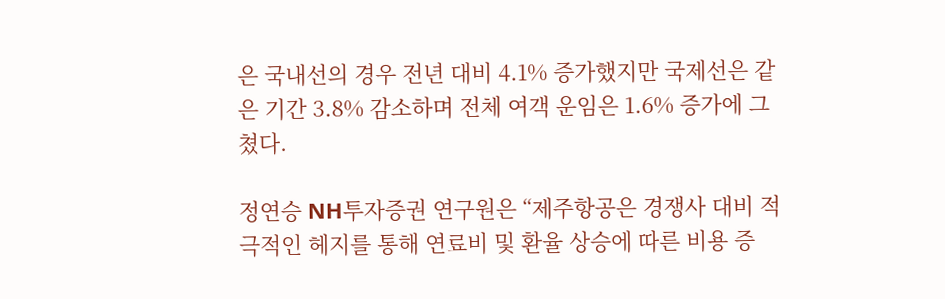은 국내선의 경우 전년 대비 4.1% 증가했지만 국제선은 같은 기간 3.8% 감소하며 전체 여객 운임은 1.6% 증가에 그쳤다.

정연승 NH투자증권 연구원은 “제주항공은 경쟁사 대비 적극적인 헤지를 통해 연료비 및 환율 상승에 따른 비용 증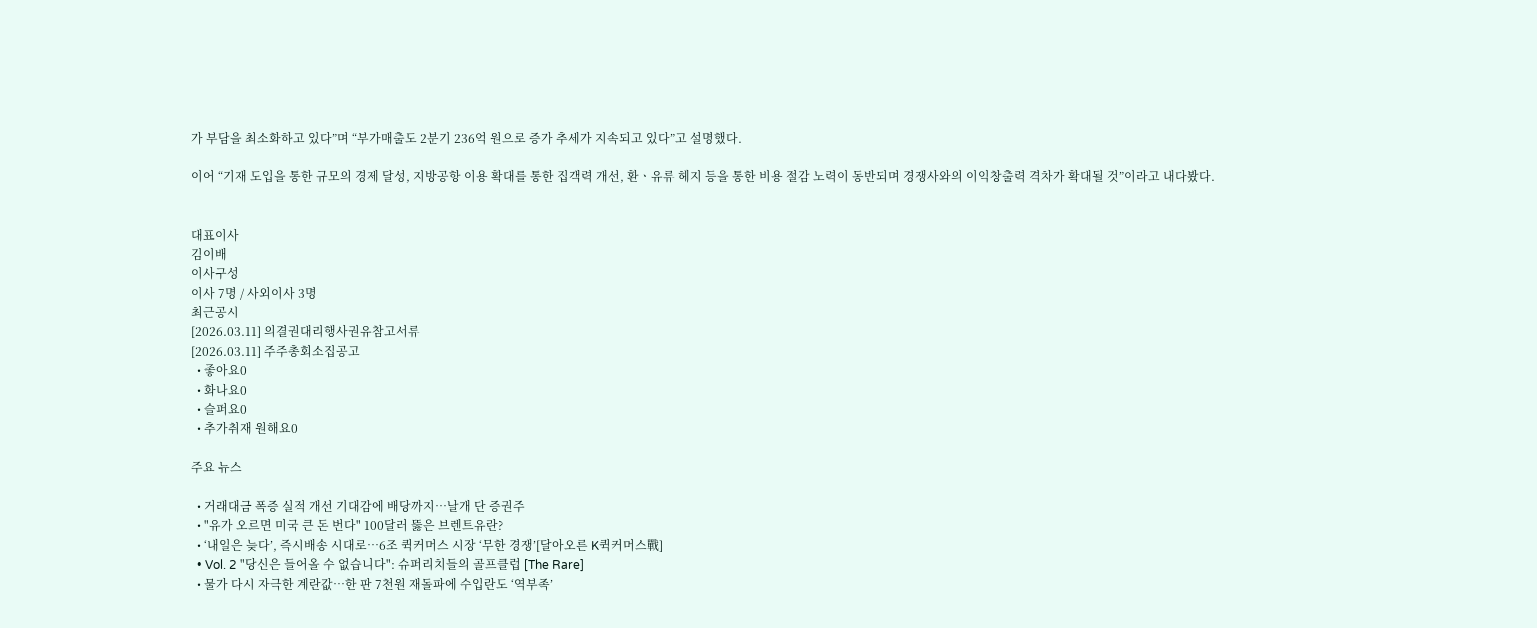가 부담을 최소화하고 있다”며 “부가매출도 2분기 236억 원으로 증가 추세가 지속되고 있다”고 설명했다.

이어 “기재 도입을 통한 규모의 경제 달성, 지방공항 이용 확대를 통한 집객력 개선, 환ㆍ유류 헤지 등을 통한 비용 절감 노력이 동반되며 경쟁사와의 이익창출력 격차가 확대될 것”이라고 내다봤다.


대표이사
김이배
이사구성
이사 7명 / 사외이사 3명
최근공시
[2026.03.11] 의결권대리행사권유참고서류
[2026.03.11] 주주총회소집공고
  • 좋아요0
  • 화나요0
  • 슬퍼요0
  • 추가취재 원해요0

주요 뉴스

  • 거래대금 폭증 실적 개선 기대감에 배당까지…날개 단 증권주
  • "유가 오르면 미국 큰 돈 번다" 100달러 뚫은 브렌트유란?
  • ‘내일은 늦다’, 즉시배송 시대로⋯6조 퀵커머스 시장 ‘무한 경쟁’[달아오른 K퀵커머스戰]
  • Vol. 2 "당신은 들어올 수 없습니다": 슈퍼리치들의 골프클럽 [The Rare]
  • 물가 다시 자극한 계란값…한 판 7천원 재돌파에 수입란도 ‘역부족’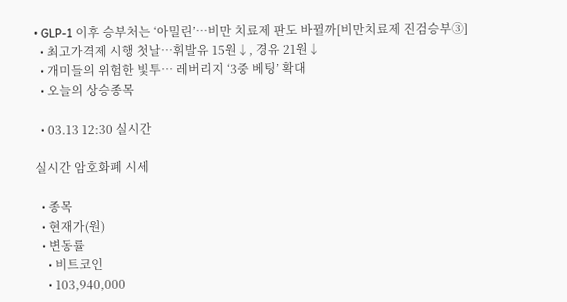• GLP-1 이후 승부처는 ‘아밀린’…비만 치료제 판도 바뀔까[비만치료제 진검승부③]
  • 최고가격제 시행 첫날⋯휘발유 15원↓, 경유 21원↓
  • 개미들의 위험한 빛투⋯ 레버리지 ‘3중 베팅’ 확대
  • 오늘의 상승종목

  • 03.13 12:30 실시간

실시간 암호화폐 시세

  • 종목
  • 현재가(원)
  • 변동률
    • 비트코인
    • 103,940,000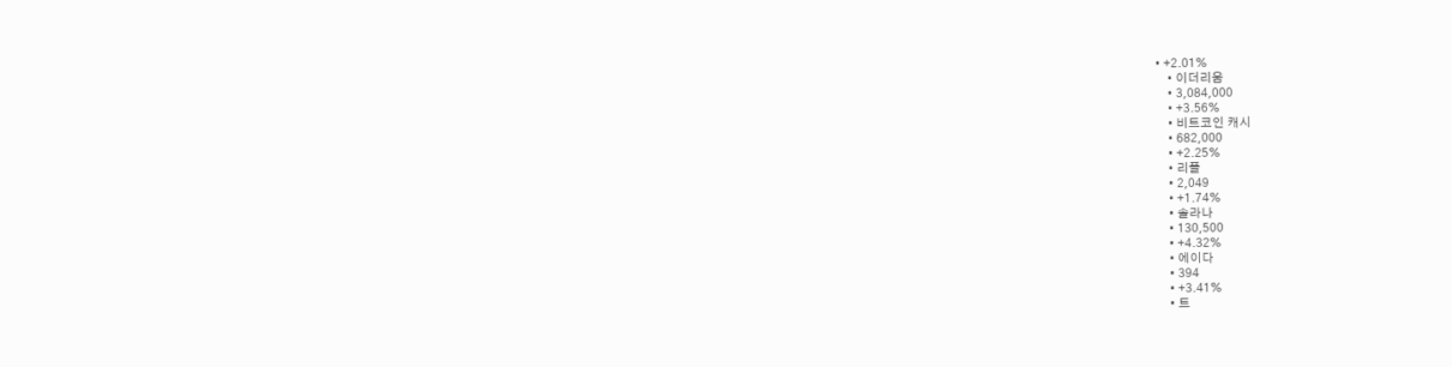• +2.01%
    • 이더리움
    • 3,084,000
    • +3.56%
    • 비트코인 캐시
    • 682,000
    • +2.25%
    • 리플
    • 2,049
    • +1.74%
    • 솔라나
    • 130,500
    • +4.32%
    • 에이다
    • 394
    • +3.41%
    • 트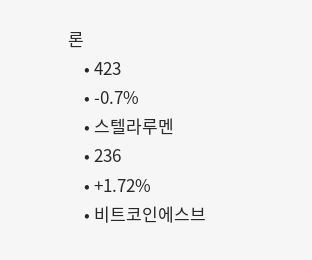론
    • 423
    • -0.7%
    • 스텔라루멘
    • 236
    • +1.72%
    • 비트코인에스브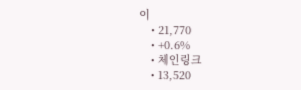이
    • 21,770
    • +0.6%
    • 체인링크
    • 13,520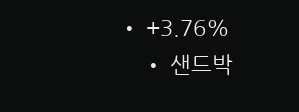• +3.76%
    • 샌드박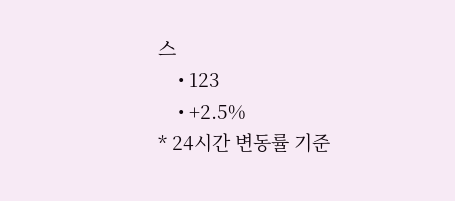스
    • 123
    • +2.5%
* 24시간 변동률 기준